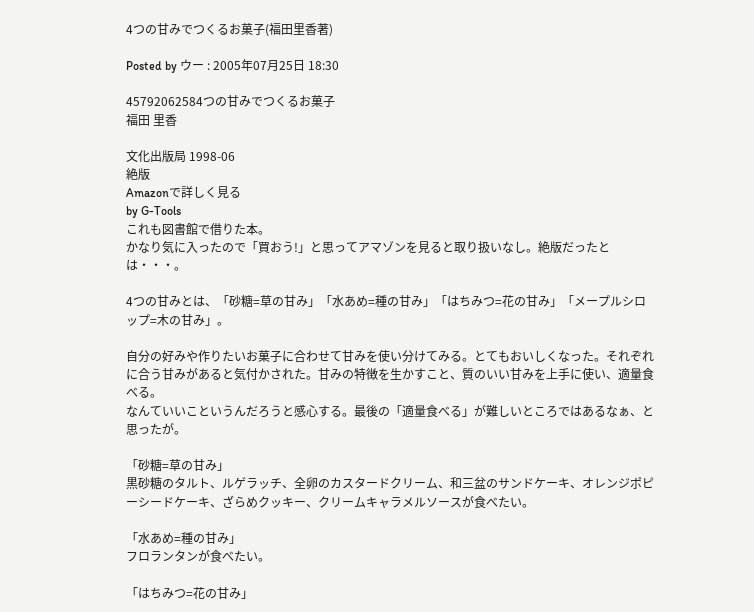4つの甘みでつくるお菓子(福田里香著)

Posted by ウー : 2005年07月25日 18:30

45792062584つの甘みでつくるお菓子
福田 里香

文化出版局 1998-06
絶版
Amazonで詳しく見る
by G-Tools
これも図書館で借りた本。
かなり気に入ったので「買おう!」と思ってアマゾンを見ると取り扱いなし。絶版だったとは・・・。

4つの甘みとは、「砂糖=草の甘み」「水あめ=種の甘み」「はちみつ=花の甘み」「メープルシロップ=木の甘み」。

自分の好みや作りたいお菓子に合わせて甘みを使い分けてみる。とてもおいしくなった。それぞれに合う甘みがあると気付かされた。甘みの特徴を生かすこと、質のいい甘みを上手に使い、適量食べる。
なんていいこというんだろうと感心する。最後の「適量食べる」が難しいところではあるなぁ、と思ったが。

「砂糖=草の甘み」
黒砂糖のタルト、ルゲラッチ、全卵のカスタードクリーム、和三盆のサンドケーキ、オレンジポピーシードケーキ、ざらめクッキー、クリームキャラメルソースが食べたい。

「水あめ=種の甘み」
フロランタンが食べたい。

「はちみつ=花の甘み」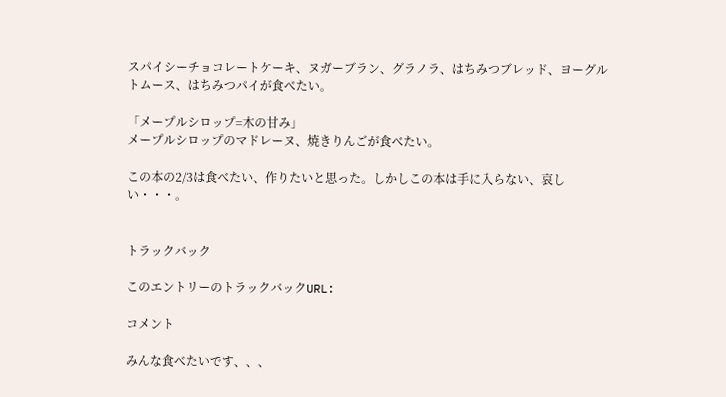スパイシーチョコレートケーキ、ヌガーブラン、グラノラ、はちみつブレッド、ヨーグルトムース、はちみつパイが食べたい。

「メープルシロップ=木の甘み」
メープルシロップのマドレーヌ、焼きりんごが食べたい。

この本の2/3は食べたい、作りたいと思った。しかしこの本は手に入らない、哀しい・・・。


トラックバック

このエントリーのトラックバックURL:

コメント

みんな食べたいです、、、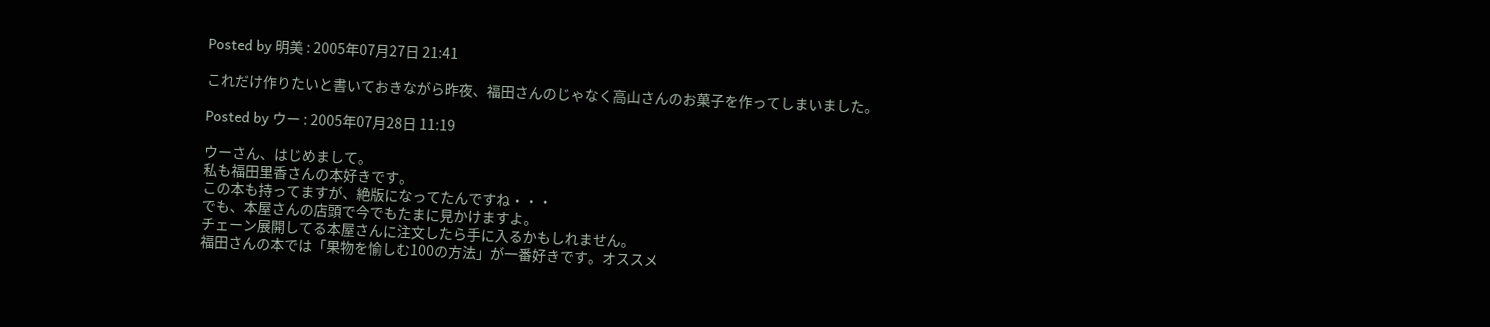Posted by 明美 : 2005年07月27日 21:41

これだけ作りたいと書いておきながら昨夜、福田さんのじゃなく高山さんのお菓子を作ってしまいました。

Posted by ウー : 2005年07月28日 11:19

ウーさん、はじめまして。
私も福田里香さんの本好きです。
この本も持ってますが、絶版になってたんですね・・・
でも、本屋さんの店頭で今でもたまに見かけますよ。
チェーン展開してる本屋さんに注文したら手に入るかもしれません。
福田さんの本では「果物を愉しむ100の方法」が一番好きです。オススメ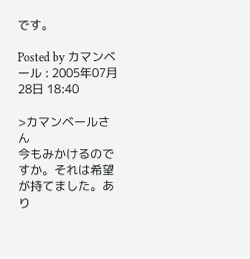です。

Posted by カマンベール : 2005年07月28日 18:40

>カマンベールさん
今もみかけるのですか。それは希望が持てました。あり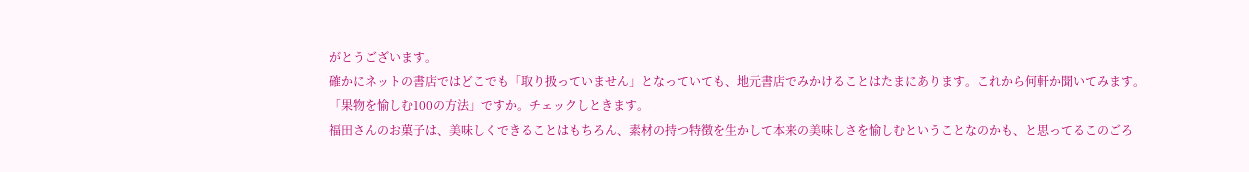がとうございます。
確かにネットの書店ではどこでも「取り扱っていません」となっていても、地元書店でみかけることはたまにあります。これから何軒か聞いてみます。
「果物を愉しむ100の方法」ですか。チェックしときます。
福田さんのお菓子は、美味しくできることはもちろん、素材の持つ特徴を生かして本来の美味しさを愉しむということなのかも、と思ってるこのごろ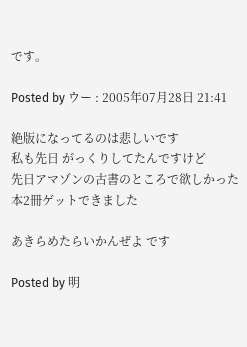です。

Posted by ウー : 2005年07月28日 21:41

絶版になってるのは悲しいです
私も先日 がっくりしてたんですけど
先日アマゾンの古書のところで欲しかった本2冊ゲットできました

あきらめたらいかんぜよ です

Posted by 明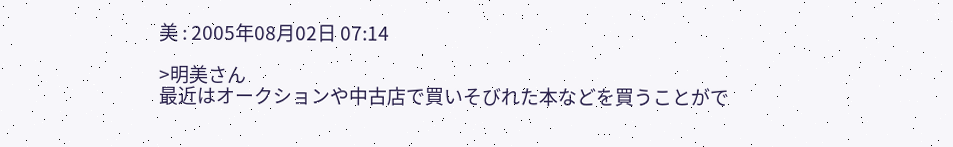美 : 2005年08月02日 07:14

>明美さん
最近はオークションや中古店で買いそびれた本などを買うことがで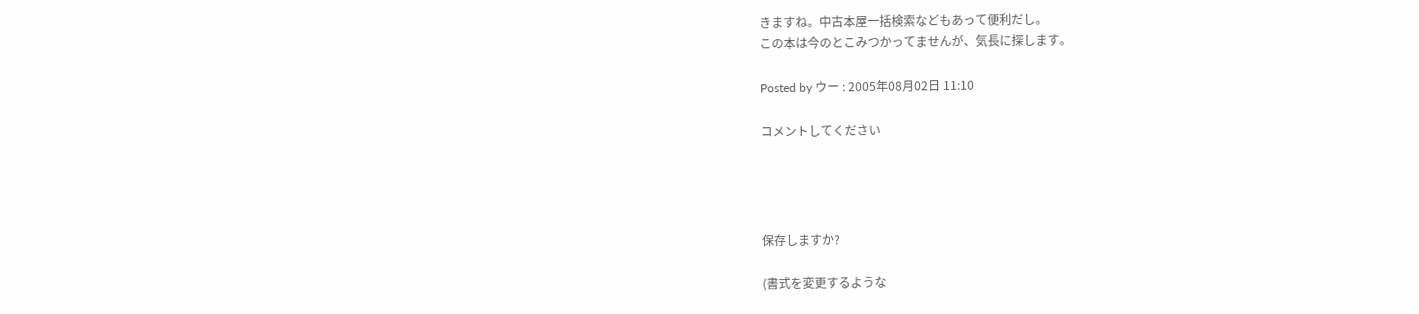きますね。中古本屋一括検索などもあって便利だし。
この本は今のとこみつかってませんが、気長に探します。

Posted by ウー : 2005年08月02日 11:10

コメントしてください




保存しますか?

(書式を変更するような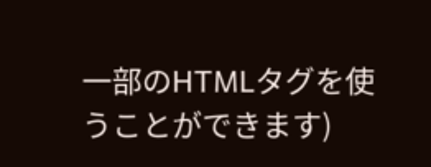一部のHTMLタグを使うことができます)